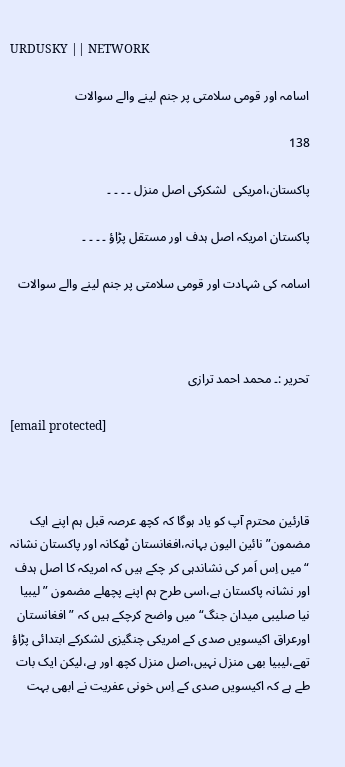URDUSKY || NETWORK

اسامہ اور قومی سلامتی پر جنم لینے والے سوالات

138

پاکستان،امریکی  لشکرکی اصل منزل ۔ ۔ ۔ ۔

پاکستان امریکہ اصل ہدف اور مستقل پڑاؤ ۔ ۔ ۔ ۔

اسامہ کی شہادت اور قومی سلامتی پر جنم لینے والے سوالات



تحریر :۔ محمد احمد ترازی

[email protected]



قارئین محترم آپ کو یاد ہوگا کہ کچھ عرصہ قبل ہم اپنے ایک مضمون”نائین الیون بہانہ،افغانستان ٹھکانہ اور پاکستان نشانہ “میں اِس اَمر کی نشاندہی کر چکے ہیں کہ امریکہ کا اصل ہدف اور نشانہ پاکستان ہے،اسی طرح ہم اپنے پچھلے مضمون ”لیبیا نیا صلیبی میدان جنگ“میں واضح کرچکے ہیں کہ ” افغانستان اورعراق اکیسویں صدی کے امریکی چنگیزی لشکرکے ابتدائی پڑاؤ تھے،لیبیا بھی منزل نہیں،اصل منزل کچھ اور ہے،لیکن ایک بات طے ہے کہ اکیسویں صدی کے اِس خونی عفریت نے ابھی بہت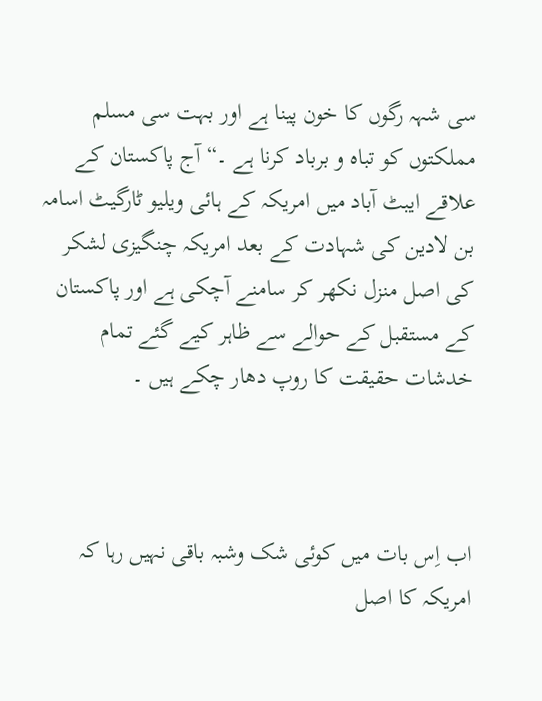سی شہہ رگوں کا خون پینا ہے اور بہت سی مسلم مملکتوں کو تباہ و برباد کرنا ہے ۔“آج پاکستان کے علاقے ایبٹ آباد میں امریکہ کے ہائی ویلیو ٹارگیٹ اسامہ بن لادین کی شہادت کے بعد امریکہ چنگیزی لشکر کی اصل منزل نکھر کر سامنے آچکی ہے اور پاکستان کے مستقبل کے حوالے سے ظاہر کیے گئے تمام خدشات حقیقت کا روپ دھار چکے ہیں ۔



اب اِس بات میں کوئی شک وشبہ باقی نہیں رہا کہ امریکہ کا اصل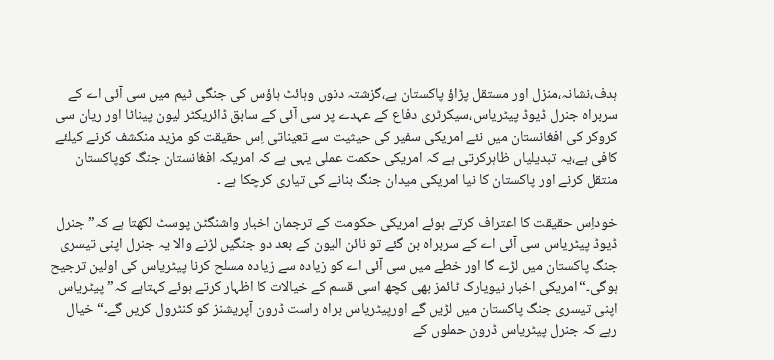ہدف،نشانہ،منزل اور مستقل پڑاؤ پاکستان ہے،گزشتہ دنوں وہائٹ ہاؤس کی جنگی ٹیم میں سی آئی اے کے سربراہ جنرل ڈیوڈ پیٹریاس،سیکرٹری دفاع کے عہدے پر سی آئی کے سابق ڈائریکٹر لیون پیناٹا اور ریان سی کروکر کی افغانستان میں نئے امریکی سفیر کی حیثیت سے تعیناتی اِس حقیقت کو مزید منکشف کرنے کیلئے کافی ہے،یہ تبدیلیاں ظاہرکرتی ہے کہ امریکی حکمت عملی یہی ہے کہ امریکہ افغانستان جنگ کوپاکستان منتقل کرنے اور پاکستان کا نیا امریکی میدان جنگ بنانے کی تیاری کرچکا ہے ۔

خوداِس حقیقت کا اعتراف کرتے ہوئے امریکی حکومت کے ترجمان اخبار واشنگٹن پوسٹ لکھتا ہے کہ” جنرل ڈیوڈ پیٹریاس سی آئی اے کے سربراہ بن گئے تو نائن الیون کے بعد دو جنگیں لڑنے والا یہ جنرل اپنی تیسری جنگ پاکستان میں لڑے گا اور خطے میں سی آئی اے کو زیادہ سے زیادہ مسلح کرنا پیٹریاس کی اولین ترجیح ہوگی۔“امریکی اخبار نیویارک ٹائمز بھی کچھ اسی قسم کے خیالات کا اظہار کرتے ہوئے کہتاہے کہ” پیٹریاس اپنی تیسری جنگ پاکستان میں لڑیں گے اورپیٹریاس براہ راست ڈرون آپریشنز کو کنٹرول کریں گے۔“خیال رہے کہ جنرل پیٹریاس ڈرون حملوں کے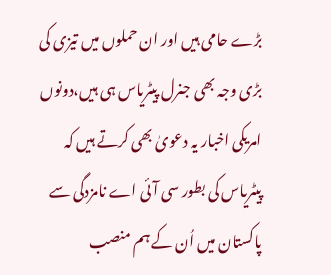بڑے حامی ہیں اور ان حملوں میں تیزی کی بڑی وجہ بھی جنرل پیٹریاس ہی ہیں،دونوں امریکی اخبار یہ دعویٰ بھی کرتے ہیں کہ پیٹریاس کی بطور سی آئی اے نامزدگی سے پاکستان میں اُن کے ہم منصب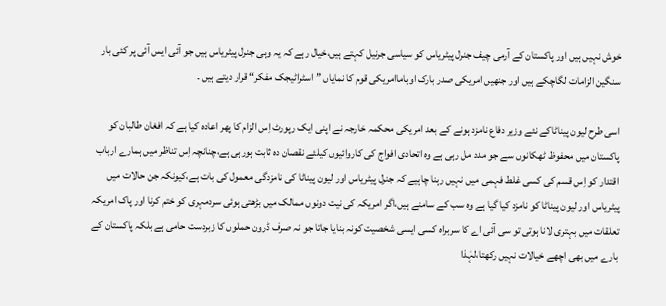خوش نہیں ہیں اور پاکستان کے آرمی چیف جنرل پیٹریاس کو سیاسی جرنیل کہتے ہیں،خیال رہے کہ یہ وہی جنرل پیٹریاس ہیں جو آئی ایس آئی پر کئی بار سنگین الزامات لگاچکے ہیں اور جنھیں امریکی صدر بارک اوباماامریکی قوم کا نمایاں ”اسٹراٹیجک مفکر“ قرار دیتے ہیں ۔

اسی طرح لیون پیناٹاکے نئے وزیر دفاع نامزد ہونے کے بعد امریکی محکمہ خارجہ نے اپنی ایک رپورٹ اِس الزام کا پھر اعادہ کیا ہے کہ افغان طالبان کو پاکستان میں محفوظ ٹھکانوں سے جو مدد مل رہی ہے وہ اتحادی افواج کی کاروائیوں کیلئے نقصان دہ ثابت ہورہی ہے،چنانچہ اِس تناظر میں ہمارے ارباب اقتدار کو اِس قسم کی کسی غلط فہمی میں نہیں رہنا چاہیے کہ جنرل پیٹریاس اور لیون پیناٹا کی نامزدگی معمول کی بات ہے،کیونکہ جن حالات میں پیٹریاس اور لیون پیناٹا کو نامزد کیا گیا ہے وہ سب کے سامنے ہیں،اگر امریکہ کی نیت دونوں ممالک میں بڑھتی ہوئی سردمہری کو ختم کرنا اور پاک امریکہ تعلقات میں بہتری لانا ہوتی تو سی آئی اے کا سربراہ کسی ایسی شخصیت کونہ بنایا جاتا جو نہ صرف ڈرون حملوں کا زبردست حامی ہے بلکہ پاکستان کے بارے میں بھی اچھے خیالات نہیں رکھتا،لہٰذا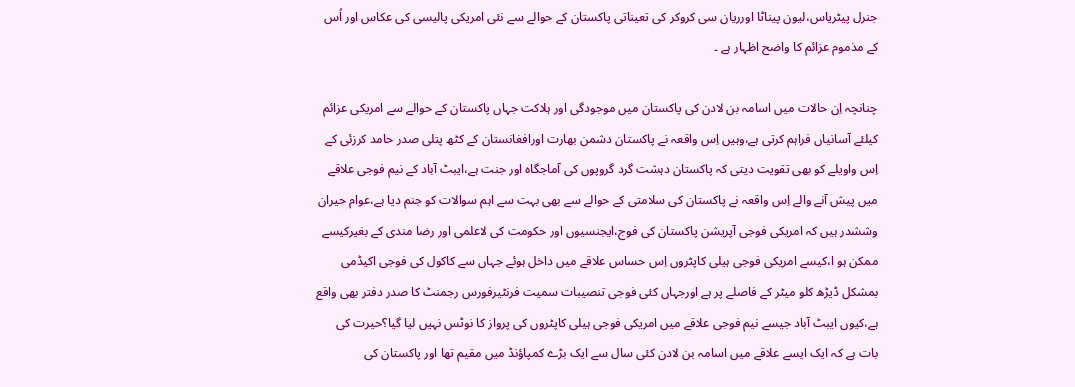جنرل پیٹریاس،لیون پیناٹا اورریان سی کروکر کی تعیناتی پاکستان کے حوالے سے نئی امریکی پالیسی کی عکاس اور اُس کے مذموم عزائم کا واضح اظہار ہے ۔

چنانچہ اِن حالات میں اسامہ بن لادن کی پاکستان میں موجودگی اور ہلاکت جہاں پاکستان کے حوالے سے امریکی عزائم کیلئے آسانیاں فراہم کرتی ہے،وہیں اِس واقعہ نے پاکستان دشمن بھارت اورافغانستان کے کٹھ پتلی صدر حامد کرزئی کے اِس واویلے کو بھی تقویت دیتی کہ پاکستان دہشت گرد گروپوں کی آماجگاہ اور جنت ہے،ایبٹ آباد کے نیم فوجی علاقے میں پیش آنے والے اِس واقعہ نے پاکستان کی سلامتی کے حوالے سے بھی بہت سے اہم سوالات کو جنم دیا ہے،عوام حیران وششدر ہیں کہ امریکی فوجی آپریشن پاکستان کی فوج،ایجنسیوں اور حکومت کی لاعلمی اور رضا مندی کے بغیرکیسے ممکن ہو ا،کیسے امریکی فوجی ہیلی کاپٹروں اِس حساس علاقے میں داخل ہوئے جہاں سے کاکول کی فوجی اکیڈمی بمشکل ڈیڑھ کلو میٹر کے فاصلے پر ہے اورجہاں کئی فوجی تنصیبات سمیت فرنٹیرفورس رجمنٹ کا صدر دفتر بھی واقع ہے،کیوں ایبٹ آباد جیسے نیم فوجی علاقے میں امریکی فوجی ہیلی کاپٹروں کی پرواز کا نوٹس نہیں لیا گیا؟حیرت کی بات ہے کہ ایک ایسے علاقے میں اسامہ بن لادن کئی سال سے ایک بڑے کمپاؤنڈ میں مقیم تھا اور پاکستان کی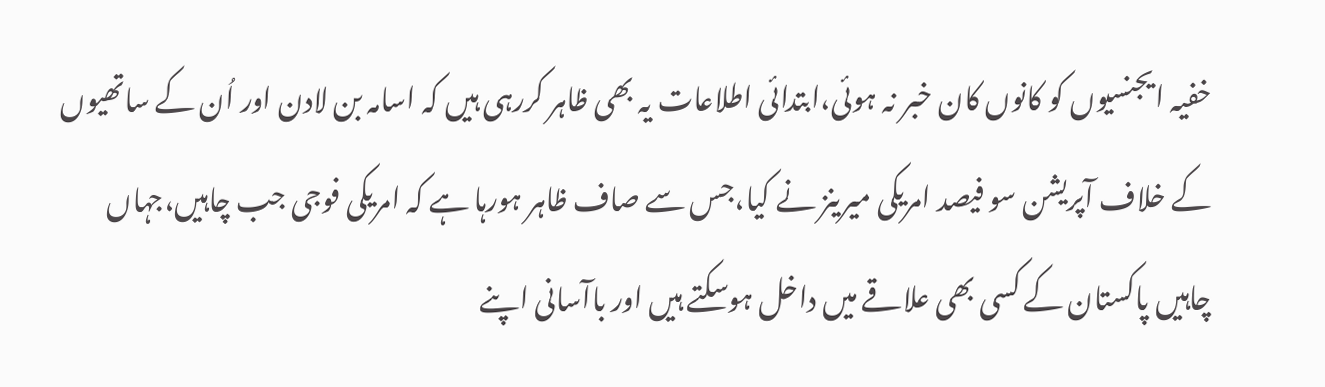خفیہ ایجنسیوں کو کانوں کان خبر نہ ہوئی،ابتدائی اطلاعات یہ بھی ظاہر کررہی ہیں کہ اسامہ بن لادن اور اُن کے ساتھیوں کے خلاف آپریشن سو فیصد امریکی میرینز نے کیا،جس سے صاف ظاہر ہورہا ہے کہ امریکی فوجی جب چاہیں،جہاں چاہیں پاکستان کے کسی بھی علاقے میں داخل ہوسکتے ہیں اور باآسانی اپنے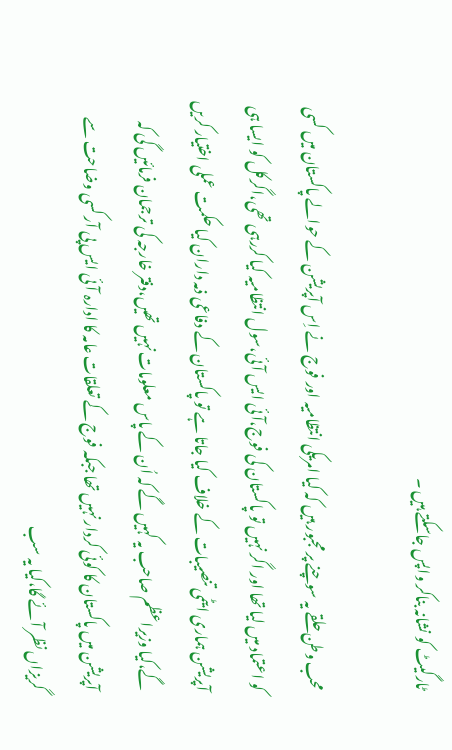ٹارگیٹ کو نشانہ بناکر واپس جاسکتے ہیں ۔

محب وطن حلقے یہ سوچنے پر مجبور ہیں کہ کیا امریکی انتظامیہ اور فوج نے اِس آپریشن کے حوالے پاکستان میں کسی کو اعتماد میں لیا تھا اور اگر نہیں تو پاکستان کی فوج،آئی ایس آئی،سول انتظامیہ کیا کررہی تھی،اگرکل کو ایسا ہی آپریشن ہماری ایٹمی تنصیبات کے خلاف کیا جاتا ہے تو پاکستان کے دفاعی ذمہ داران کیا حکمت عملی اختیار کریں گے،کیا وزیراعظم صاحب یہ کہیں گے کہ اُن کے پاس معلومات نہیں تھیں،دفتر خارجہ کی ترجمان فرمائیں گی کہ آپریشن میں پاکستان کا کوئی کردار نہیں تھا جبکہ فوج کے تعلقات عامہ کا ادارہ آئی ایس پی آر کسی وضاحت سے گریزاں نظر آئے گا،کیا یہ سب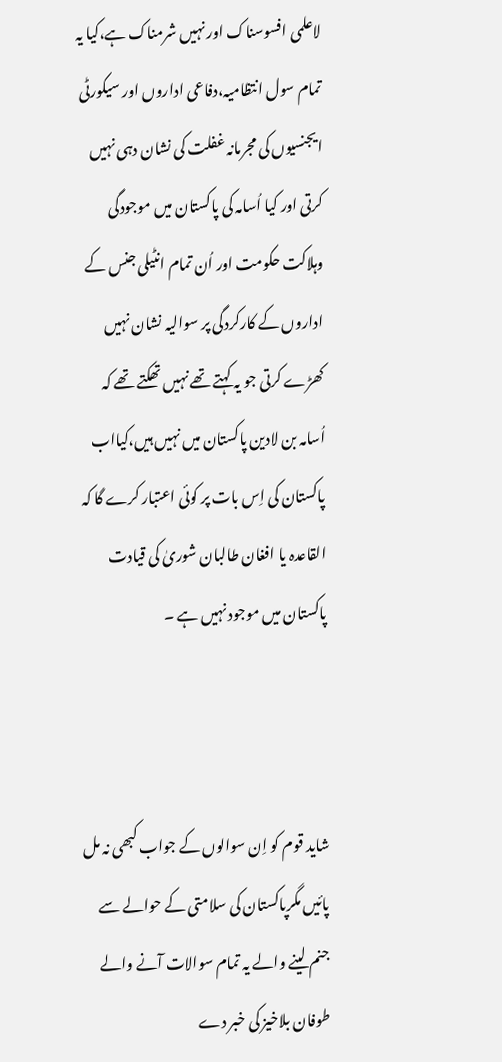لاعلمی افسوسناک اور نہیں شرمناک ہے،کیا یہ تمام سول انتظامیہ،دفاعی اداروں اور سیکورٹی ایجنسیوں کی مجرمانہ غفلت کی نشان دہی نہیں کرتی اور کیا اُسامہ کی پاکستان میں موجودگی وہلاکت حکومت اور اُن تمام انٹیلی جنس کے اداروں کے کارکردگی پر سوالیہ نشان نہیں کھڑے کرتی جو یہ کہتے تھے نہیں تھکتے تھے کہ اُسامہ بن لادین پاکستان میں نہیں ہیں،کیااب پاکستان کی اِس بات پر کوئی اعتبار کرے گا کہ القاعدہ یا افغان طالبان شوریٰ کی قیادت پاکستان میں موجود نہیں ہے ۔



شاید قوم کو اِن سوالوں کے جواب کبھی نہ مل پائیں مگرپاکستان کی سلامتی کے حوالے سے جنم لینے والے یہ تمام سوالات آنے والے طوفان بلاخیز کی خبر دے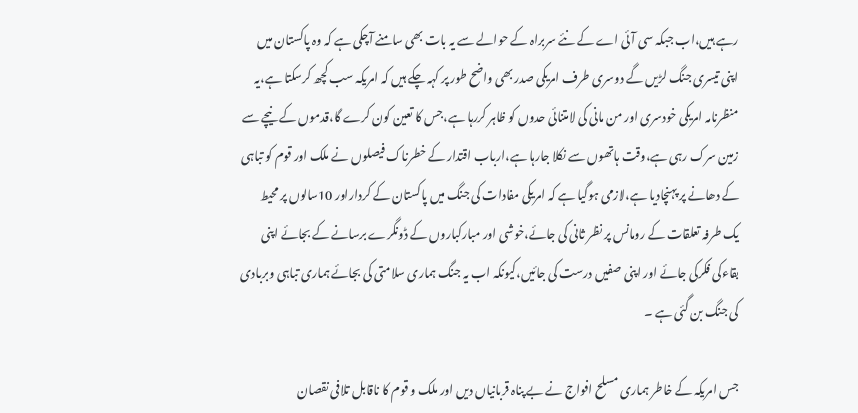رہے ہیں،اب جبکہ سی آئی اے کے نئے سربراہ کے حوالے سے یہ بات بھی سامنے آچکی ہے کہ وہ پاکستان میں اپنی تیسری جنگ لڑیں گے دوسری طرف امریکی صدر بھی واضح طور پر کہہ چکے ہیں کہ امریکہ سب کچھ کرسکتا ہے،یہ منظرنامہ امریکی خودسری اور من مانی کی لامتنائی حدوں کو ظاہر کررہا ہے،جس کا تعین کون کرے گا،قدموں کے نیچے سے زمین سرک رہی ہے،وقت ہاتھوں سے نکلا جارہا ہے،ارباب اقتدار کے خطرناک فیصلوں نے ملک اور قوم کو تباہی کے دھانے پر پہنچادیا ہے،لازمی ہوگیا ہے کہ امریکی مفادات کی جنگ میں پاکستان کے کرداراور 10سالوں پر محیط یک طرفہ تعلقات کے رومانس پر نظر ثانی کی جائے،خوشی اور مبارکباروں کے ڈونگرے برسانے کے بجائے اپنی بقاءکی فکرکی جائے اور اپنی صفیں درست کی جائیں،کیونکہ اب یہ جنگ ہماری سلامتی کی بجائے ہماری تباہی وبربادی کی جنگ بن گئی ہے ۔

جس امریکہ کے خاطر ہماری مسلح افواج نے بے پناہ قربانیاں دیں اور ملک و قوم کا ناقابل تلافی نقصان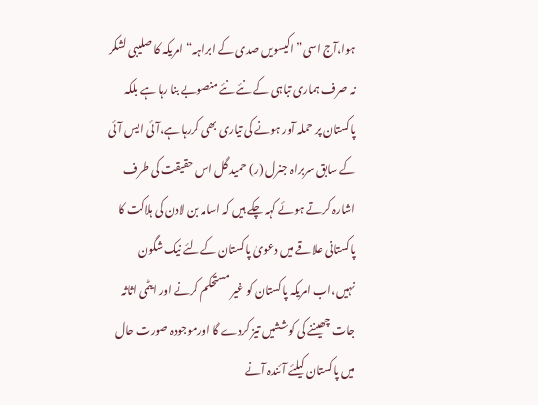ہوا،آج اسی” اکیسویں صدی کے ابراہہ“ امریکہ کا صلیبی لشکر نہ صرف ہماری تباہی کے نئے نئے منصوبے بنا رہا ہے بلکہ پاکستان پر حملہ آور ہونے کی تیاری بھی کررہا ہے،آئی ایس آئی کے سابق سربراہ جنرل (ر) حمید گل اس حقیقت کی طرف اشارہ کرتے ہوئے کہہ چکے ہیں کہ اسامہ بن لادن کی ہلاکت کا پاکستانی علاقے میں دعویٰ پاکستان کےلئے نیک شگون نہیں،اب امریکہ پاکستان کو غیر مستحکم کرنے اور ایٹمی اثاثہ جات چھیننے کی کوششیں تیز کردے گا اورموجودہ صورت حال میں پاکستان کیلئے آئندہ آنے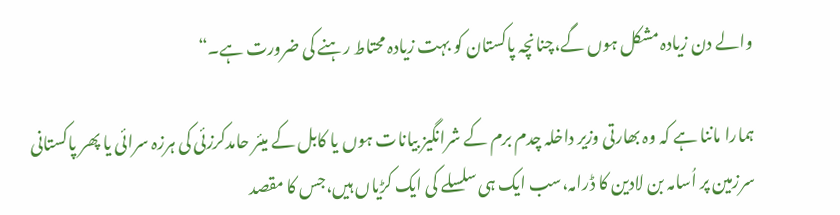والے دن زیادہ مشکل ہوں گے،چنانچہ پاکستان کو بہت زیادہ محتاط رہنے کی ضرورت ہے۔“

ہمارا ماننا ہے کہ وہ بھارتی وزیر داخلہ چدم برم کے شرانگیز بیانات ہوں یا کابل کے میئر حامدکرزئی کی ہرزہ سرائی یا پھر پاکستانی سرزمین پر اُسامہ بن لادین کا ڈرامہ،سب ایک ہی سلسلے کی ایک کڑیاں ہیں،جس کا مقصد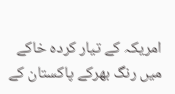امریکہ کے تیار کردہ خاکے میں رنگ بھرکے پاکستان کے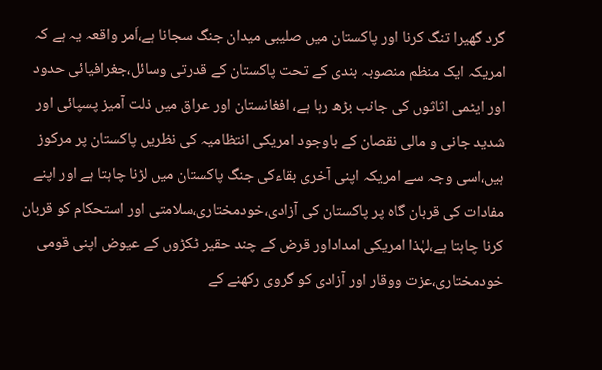گرد گھیرا تنگ کرنا اور پاکستان میں صلیبی میدان جنگ سجانا ہے،اَمر واقعہ یہ ہے کہ امریکہ ایک منظم منصوبہ بندی کے تحت پاکستان کے قدرتی وسائل،جغرافیائی حدود اور ایٹمی اثاثوں کی جانب بڑھ رہا ہے، افغانستان اور عراق میں ذلت آمیز پسپائی اور شدید جانی و مالی نقصان کے باوجود امریکی انتظامیہ کی نظریں پاکستان پر مرکوز ہیں،اسی وجہ سے امریکہ اپنی آخری بقاءکی جنگ پاکستان میں لڑنا چاہتا ہے اور اپنے مفادات کی قربان گاہ پر پاکستان کی آزادی،خودمختاری،سلامتی اور استحکام کو قربان کرنا چاہتا ہے،لہٰذا امریکی امداداور قرض کے چند حقیر ٹکڑوں کے عیوض اپنی قومی خودمختاری،عزت ووقار اور آزادی کو گروی رکھنے کے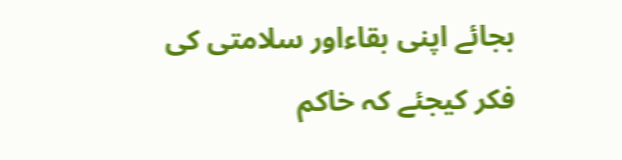بجائے اپنی بقاءاور سلامتی کی فکر کیجئے کہ خاکم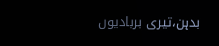بدہن،تیری بربادیوں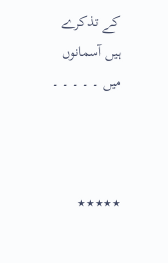کے تذکرے ہیں آسمانوں میں ۔ ۔ ۔ ۔ ۔



٭٭٭٭٭